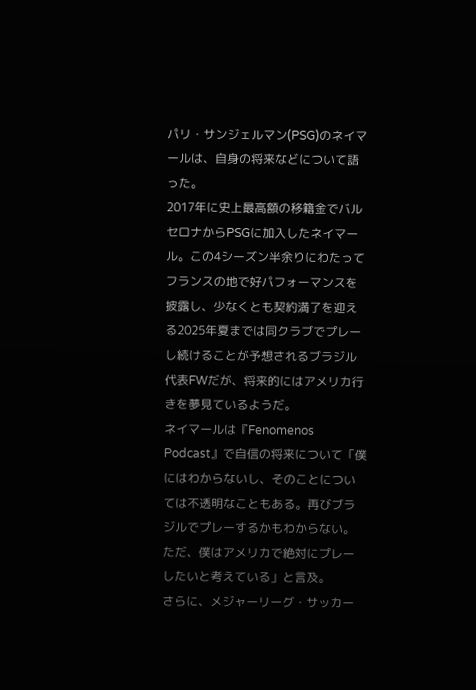パリ・サンジェルマン(PSG)のネイマールは、自身の将来などについて語った。
2017年に史上最高額の移籍金でバルセロナからPSGに加入したネイマール。この4シーズン半余りにわたってフランスの地で好パフォーマンスを披露し、少なくとも契約満了を迎える2025年夏までは同クラブでプレーし続けることが予想されるブラジル代表FWだが、将来的にはアメリカ行きを夢見ているようだ。
ネイマールは『Fenomenos Podcast』で自信の将来について「僕にはわからないし、そのことについては不透明なこともある。再びブラジルでプレーするかもわからない。ただ、僕はアメリカで絶対にプレーしたいと考えている」と言及。
さらに、メジャーリーグ・サッカー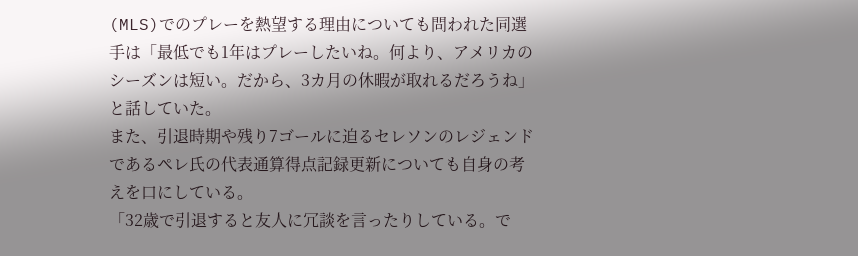(MLS)でのプレーを熱望する理由についても問われた同選手は「最低でも1年はプレーしたいね。何より、アメリカのシーズンは短い。だから、3カ月の休暇が取れるだろうね」と話していた。
また、引退時期や残り7ゴールに迫るセレソンのレジェンドであるペレ氏の代表通算得点記録更新についても自身の考えを口にしている。
「32歳で引退すると友人に冗談を言ったりしている。で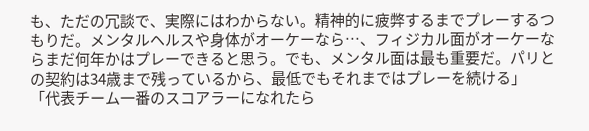も、ただの冗談で、実際にはわからない。精神的に疲弊するまでプレーするつもりだ。メンタルヘルスや身体がオーケーなら…、フィジカル面がオーケーならまだ何年かはプレーできると思う。でも、メンタル面は最も重要だ。パリとの契約は34歳まで残っているから、最低でもそれまではプレーを続ける」
「代表チーム一番のスコアラーになれたら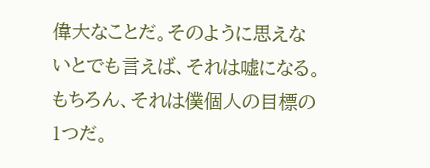偉大なことだ。そのように思えないとでも言えば、それは嘘になる。もちろん、それは僕個人の目標の1つだ。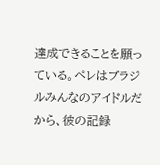達成できることを願っている。ペレはブラジルみんなのアイドルだから、彼の記録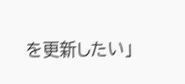を更新したい」